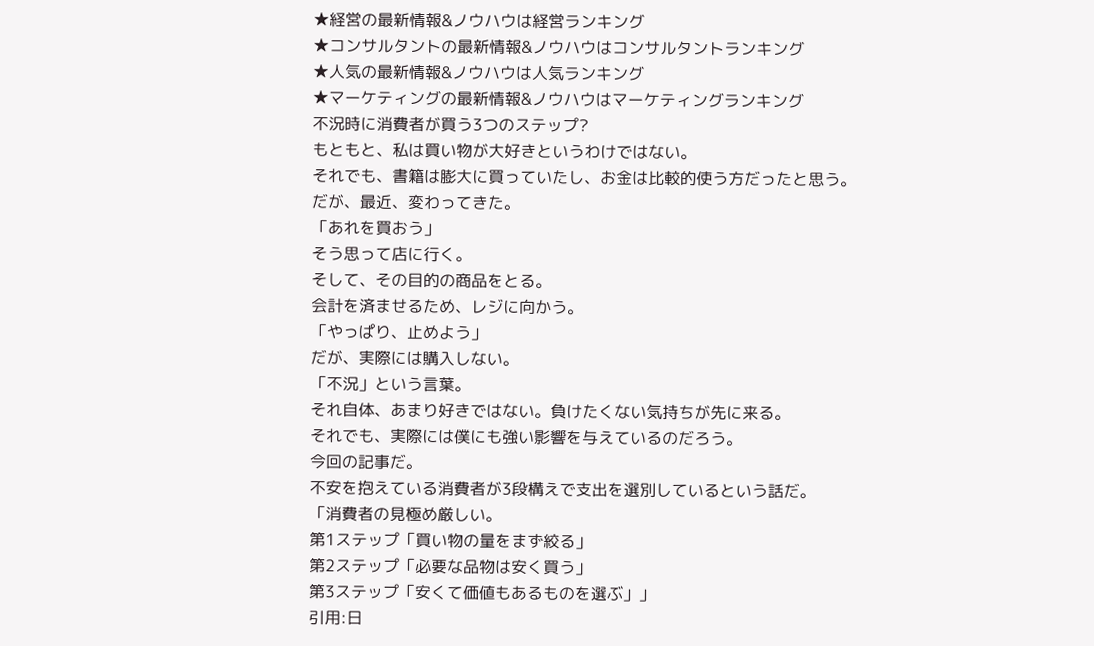★経営の最新情報&ノウハウは経営ランキング
★コンサルタントの最新情報&ノウハウはコンサルタントランキング
★人気の最新情報&ノウハウは人気ランキング
★マーケティングの最新情報&ノウハウはマーケティングランキング
不況時に消費者が買う3つのステップ?
もともと、私は買い物が大好きというわけではない。
それでも、書籍は膨大に買っていたし、お金は比較的使う方だったと思う。
だが、最近、変わってきた。
「あれを買おう」
そう思って店に行く。
そして、その目的の商品をとる。
会計を済ませるため、レジに向かう。
「やっぱり、止めよう」
だが、実際には購入しない。
「不況」という言葉。
それ自体、あまり好きではない。負けたくない気持ちが先に来る。
それでも、実際には僕にも強い影響を与えているのだろう。
今回の記事だ。
不安を抱えている消費者が3段構えで支出を選別しているという話だ。
「消費者の見極め厳しい。
第1ステップ「買い物の量をまず絞る」
第2ステップ「必要な品物は安く買う」
第3ステップ「安くて価値もあるものを選ぶ」」
引用:日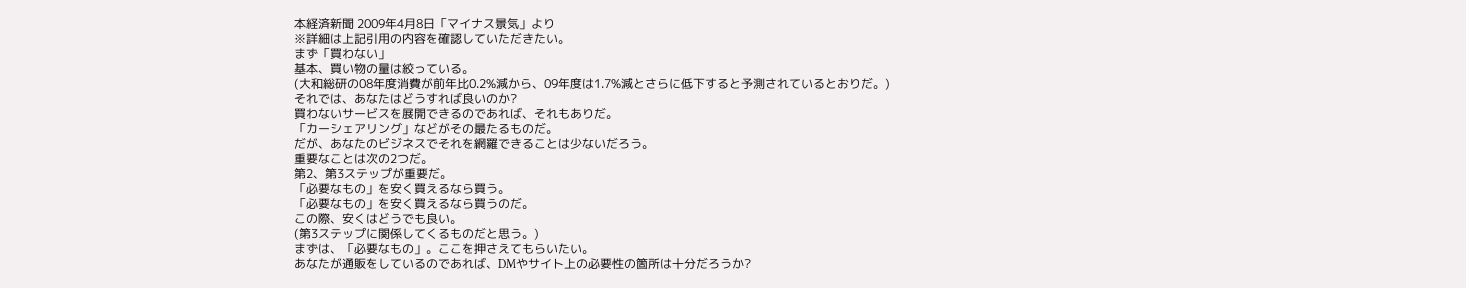本経済新聞 2009年4月8日「マイナス景気」より
※詳細は上記引用の内容を確認していただきたい。
まず「買わない」
基本、買い物の量は絞っている。
(大和総研の08年度消費が前年比0.2%減から、09年度は1.7%減とさらに低下すると予測されているとおりだ。)
それでは、あなたはどうすれば良いのか?
買わないサービスを展開できるのであれば、それもありだ。
「カーシェアリング」などがその最たるものだ。
だが、あなたのビジネスでそれを網羅できることは少ないだろう。
重要なことは次の2つだ。
第2、第3ステップが重要だ。
「必要なもの」を安く買えるなら買う。
「必要なもの」を安く買えるなら買うのだ。
この際、安くはどうでも良い。
(第3ステップに関係してくるものだと思う。)
まずは、「必要なもの」。ここを押さえてもらいたい。
あなたが通販をしているのであれば、DMやサイト上の必要性の箇所は十分だろうか?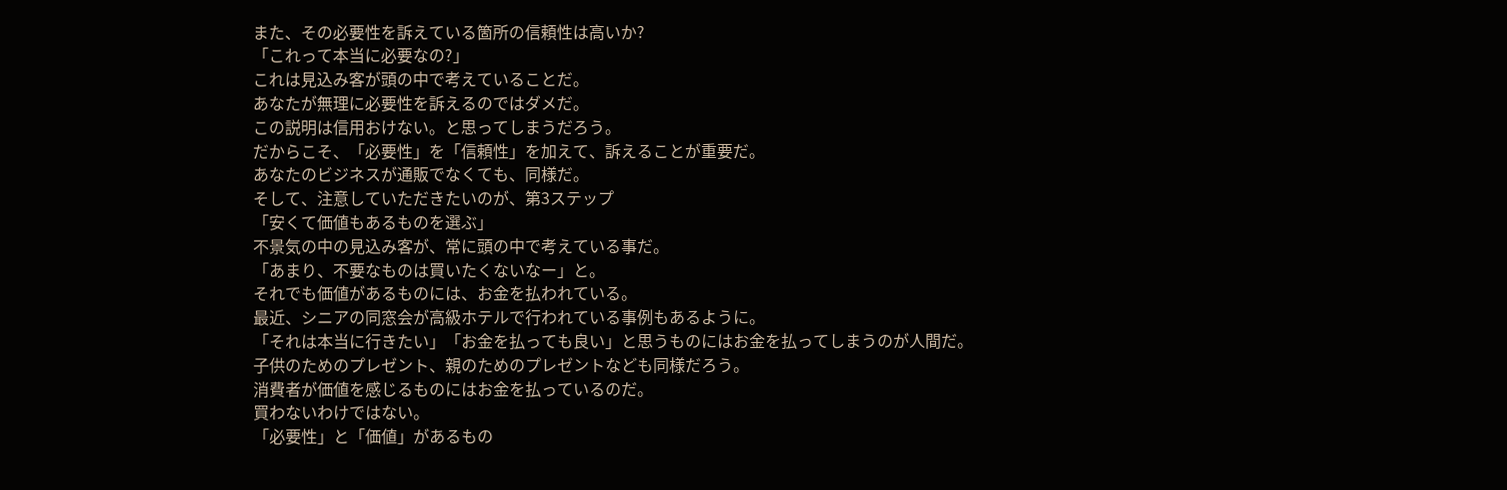また、その必要性を訴えている箇所の信頼性は高いか?
「これって本当に必要なの?」
これは見込み客が頭の中で考えていることだ。
あなたが無理に必要性を訴えるのではダメだ。
この説明は信用おけない。と思ってしまうだろう。
だからこそ、「必要性」を「信頼性」を加えて、訴えることが重要だ。
あなたのビジネスが通販でなくても、同様だ。
そして、注意していただきたいのが、第3ステップ
「安くて価値もあるものを選ぶ」
不景気の中の見込み客が、常に頭の中で考えている事だ。
「あまり、不要なものは買いたくないなー」と。
それでも価値があるものには、お金を払われている。
最近、シニアの同窓会が高級ホテルで行われている事例もあるように。
「それは本当に行きたい」「お金を払っても良い」と思うものにはお金を払ってしまうのが人間だ。
子供のためのプレゼント、親のためのプレゼントなども同様だろう。
消費者が価値を感じるものにはお金を払っているのだ。
買わないわけではない。
「必要性」と「価値」があるもの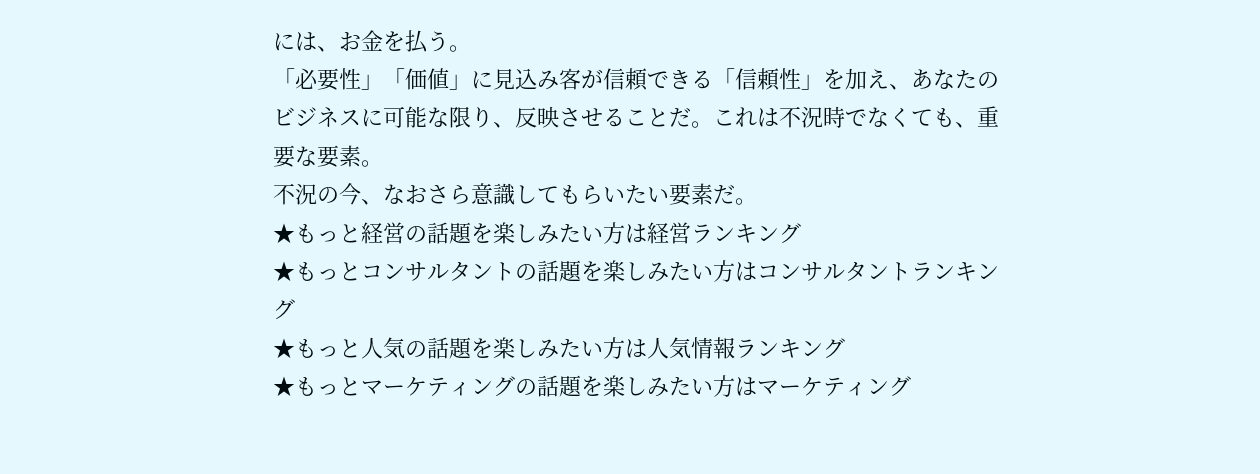には、お金を払う。
「必要性」「価値」に見込み客が信頼できる「信頼性」を加え、あなたのビジネスに可能な限り、反映させることだ。これは不況時でなくても、重要な要素。
不況の今、なおさら意識してもらいたい要素だ。
★もっと経営の話題を楽しみたい方は経営ランキング
★もっとコンサルタントの話題を楽しみたい方はコンサルタントランキング
★もっと人気の話題を楽しみたい方は人気情報ランキング
★もっとマーケティングの話題を楽しみたい方はマーケティング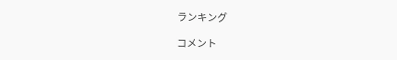ランキング

コメント